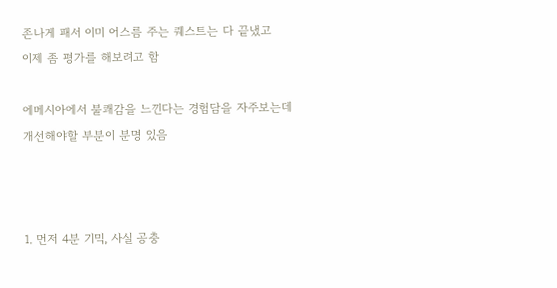존나게 패서 이미 어스름 주는 퀘스트는 다 끝냈고
이제 좀 평가를 해보려고 함

에메시아에서 불쾌감을 느낀다는 경험담을 자주보는데
개선해야할 부분이 분명 있음



1. 먼저 4분 기믹, 사실 공충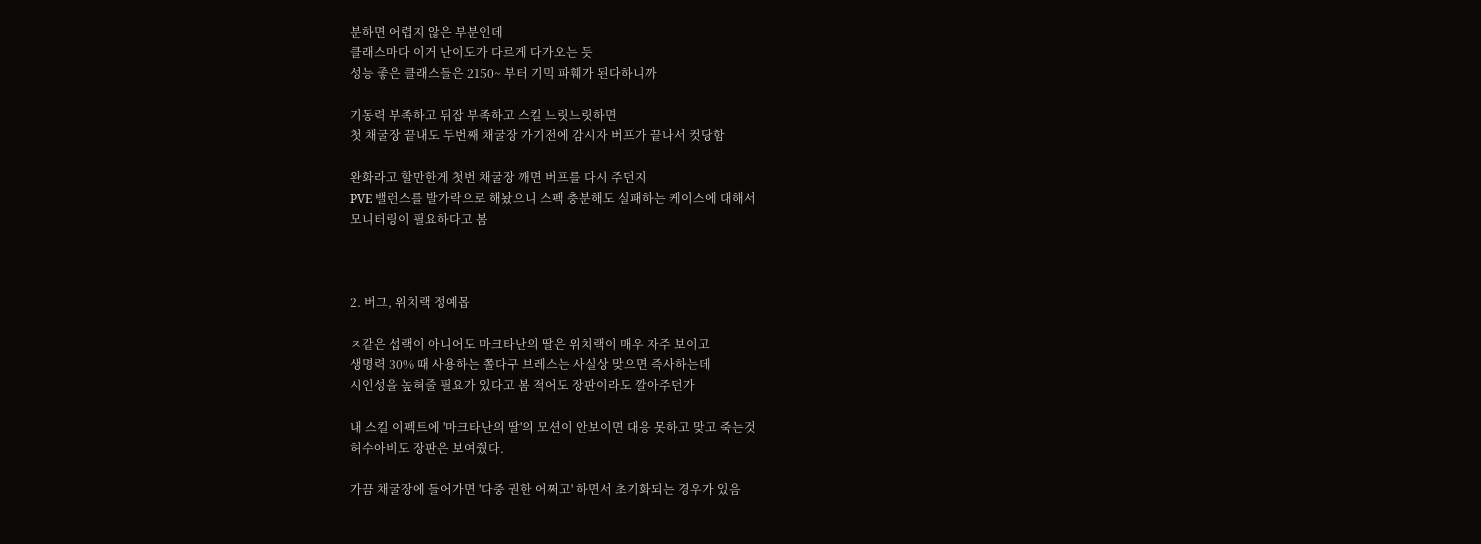분하면 어렵지 않은 부분인데
클래스마다 이거 난이도가 다르게 다가오는 듯
성능 좋은 클래스들은 2150~ 부터 기믹 파훼가 된다하니까

기동력 부족하고 뒤잡 부족하고 스킬 느릿느릿하면
첫 채굴장 끝내도 두번째 채굴장 가기전에 감시자 버프가 끝나서 컷당함

완화라고 할만한게 첫번 채굴장 깨면 버프를 다시 주던지
PVE 밸런스를 발가락으로 해놨으니 스펙 충분해도 실패하는 케이스에 대해서
모니터링이 필요하다고 봄



2. 버그, 위치랙 정예몹

ㅈ같은 섭랙이 아니어도 마크타난의 딸은 위치랙이 매우 자주 보이고
생명력 30% 때 사용하는 쫄다구 브레스는 사실상 맞으면 즉사하는데
시인성을 높혀줄 필요가 있다고 봄 적어도 장판이라도 깔아주던가

내 스킬 이펙트에 '마크타난의 딸'의 모션이 안보이면 대응 못하고 맞고 죽는것
허수아비도 장판은 보여줬다.

가끔 채굴장에 들어가면 '다중 권한 어쩌고' 하면서 초기화되는 경우가 있음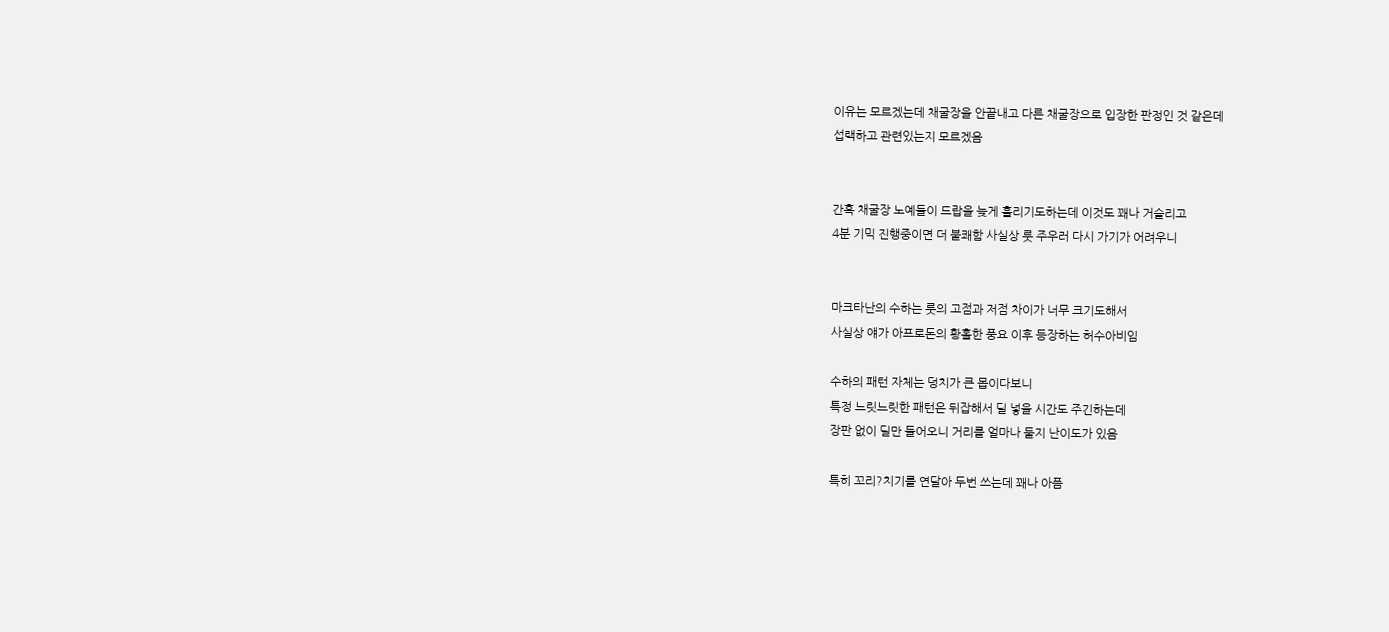이유는 모르겠는데 채굴장을 안끝내고 다른 채굴장으로 입장한 판정인 것 같은데
섭랙하고 관련있는지 모르겠음


간혹 채굴장 노예들이 드랍을 늦게 흘리기도하는데 이것도 꽤나 거슬리고
4분 기믹 진행중이면 더 불쾌함 사실상 룻 주우러 다시 가기가 어려우니


마크타난의 수하는 룻의 고점과 저점 차이가 너무 크기도해서
사실상 얘가 아프로돈의 황홀한 풍요 이후 등장하는 허수아비임

수하의 패턴 자체는 덩치가 큰 몹이다보니
특정 느릿느릿한 패턴은 뒤잡해서 딜 넣을 시간도 주긴하는데
장판 없이 딜만 들어오니 거리를 얼마나 둘지 난이도가 있음

특히 꼬리?치기를 연달아 두번 쓰는데 꽤나 아픔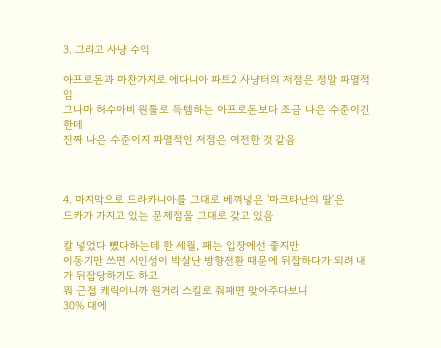3. 그리고 사냥 수익

아프로돈과 마찬가지로 에다니아 파트2 사냥터의 저점은 정말 파멸적임
그나마 허수아비 원툴로 득템하는 아프로돈보다 조금 나은 수준이긴한데
진짜 나은 수준이지 파멸적인 저점은 여전한 것 같음



4. 마지막으로 드라카니아를 그대로 베껴넣은 '마크타난의 딸'은
드카가 가지고 있는 문제점을 그대로 갖고 있음

칼 넣었다 뻈다하는데 한 세월, 패는 입장에선 좋지만
이동기만 쓰면 시인성이 박살난 방향전환 때문에 뒤잡하다가 되려 내가 뒤잡당하기도 하고
뭐 근접 케릭이니까 원거리 스킬로 줘패면 맞아주다보니
30% 대에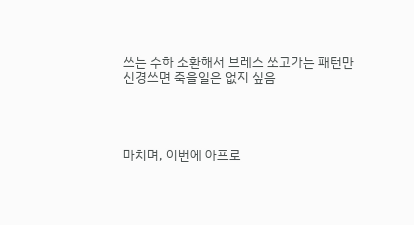쓰는 수하 소환해서 브레스 쏘고가는 패턴만 신경쓰면 죽을일은 없지 싶음




마치며, 이번에 아프로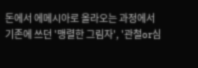돈에서 에메시아로 올라오는 과정에서
기존에 쓰던 '맹렬한 그림자', '관철or심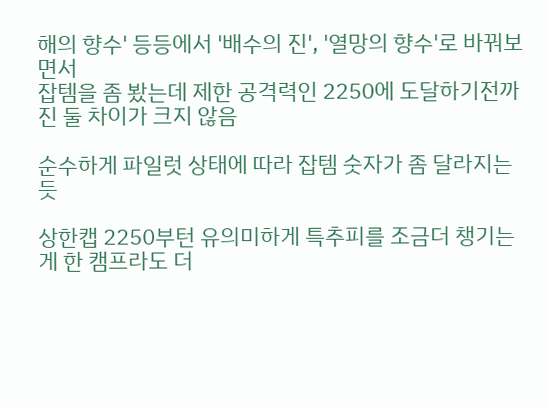해의 향수' 등등에서 '배수의 진', '열망의 향수'로 바꿔보면서
잡템을 좀 봤는데 제한 공격력인 2250에 도달하기전까진 둘 차이가 크지 않음

순수하게 파일럿 상태에 따라 잡템 숫자가 좀 달라지는 듯

상한캡 2250부턴 유의미하게 특추피를 조금더 챙기는게 한 캠프라도 더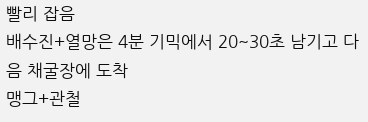빨리 잡음
배수진+열망은 4분 기믹에서 20~30초 남기고 다음 채굴장에 도착
맹그+관철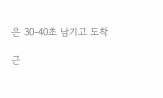은 30-40초 남기고 도착

근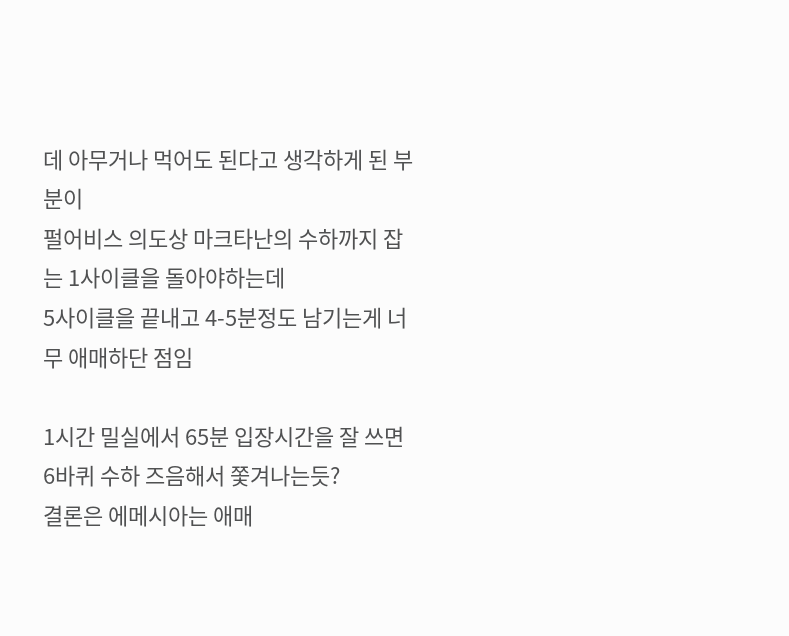데 아무거나 먹어도 된다고 생각하게 된 부분이
펄어비스 의도상 마크타난의 수하까지 잡는 1사이클을 돌아야하는데
5사이클을 끝내고 4-5분정도 남기는게 너무 애매하단 점임

1시간 밀실에서 65분 입장시간을 잘 쓰면 6바퀴 수하 즈음해서 쫓겨나는듯?
결론은 에메시아는 애매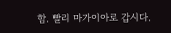함. 빨리 마가이아로 갑시다.